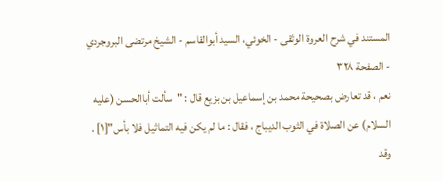المستند في شرح العروة الوثقى - الخوئي، السيد أبوالقاسم - الشيخ مرتضى البروجردي - الصفحة ٣٢٨
نعم ، قد تعارض بصحيحة محمد بن إسماعيل بن بزيع قال : "سألت أباالحسن (عليه السلام) عن الصلاة في الثوب الديباج ، فقال : ما لم يكن فيه التماثيل فلا بأس"[١] . وقد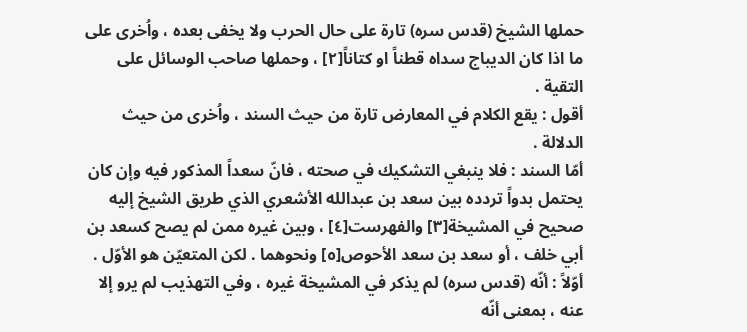حملها الشيخ (قدس سره) تارة على حال الحرب ولا يخفى بعده ، واُخرى على ما اذا كان الديباج سداه قطناً او كتاناً[٢] ، وحملها صاحب الوسائل على التقية .
أقول : يقع الكلام في المعارض تارة من حيث السند ، واُخرى من حيث الدلالة .
أمّا السند : فلا ينبغي التشكيك في صحته ، فانّ سعداً المذكور فيه وإن كان يحتمل بدواً تردده بين سعد بن عبدالله الأشعري الذي طريق الشيخ إليه صحيح في المشيخة[٣] والفهرست[٤] ، وبين غيره ممن لم يصح كسعد بن أبي خلف ، أو سعد بن سعد الأحوص[٥] ونحوهما . لكن المتعيّن هو الأوّل .
أوّلاً : أنّه (قدس سره) لم يذكر في المشيخة غيره ، وفي التهذيب لم يرو إلا عنه ، بمعنى أنّه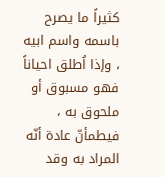كثيراً ما يصرح باسمه واسم ابيه ، وإذا اُطلق احياناً فهو مسبوق أو ملحوق به ، فيطمأنّ عادة أنّه المراد به وقد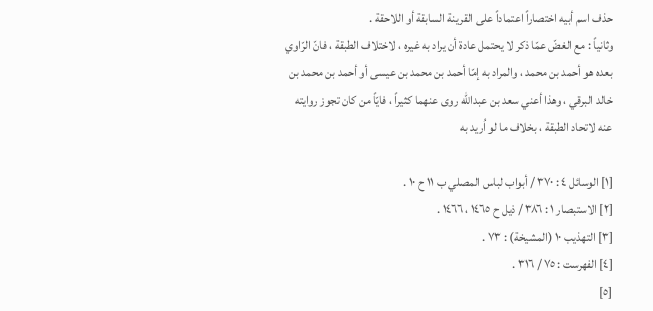حذف اسم أبيه اختصاراً اعتماداً على القرينة السابقة أو اللاحقة .
وثانياً : مع الغضّ عمّا ذكر لا يحتمل عادة أن يراد به غيره ، لاختلاف الطبقة ، فانّ الرّاوي بعده هو أحمد بن محمد ، والمراد به إمّا أحمد بن محمد بن عيسى أو أحمد بن محمد بن خالد البرقي ، وهذا أعني سعد بن عبدالله روى عنهما كثيراً ، فايّاً من كان تجوز روايته عنه لاتحاد الطبقة ، بخلاف ما لو اُريد به

[١] الوسائل ٤ : ٣٧٠ / أبواب لباس المصلي ب ١١ ح ١٠ .
[٢] الاستبصار ١ : ٣٨٦ / ذيل ح ١٤٦٥ ، ١٤٦٦ .
[٣] التهذيب ١٠ (المشيخة) : ٧٣ .
[٤] الفهرست : ٧٥ / ٣١٦ .
[٥]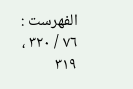الفهرست : ٧٦ / ٣٢٠ ، ٣١٩